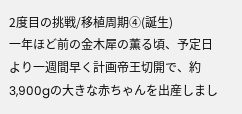2度目の挑戦/移植周期④(誕生)
一年ほど前の金木犀の薫る頃、予定日より一週間早く計画帝王切開で、約3,900gの大きな赤ちゃんを出産しまし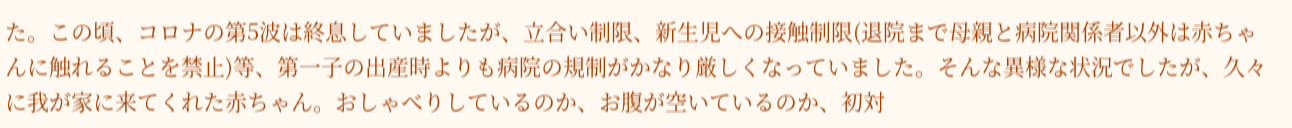た。この頃、コロナの第5波は終息していましたが、立合い制限、新生児への接触制限(退院まで母親と病院関係者以外は赤ちゃんに触れることを禁止)等、第一子の出産時よりも病院の規制がかなり厳しくなっていました。そんな異様な状況でしたが、久々に我が家に来てくれた赤ちゃん。おしゃべりしているのか、お腹が空いているのか、初対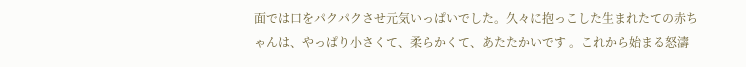面では口をパクパクさせ元気いっぱいでした。久々に抱っこした生まれたての赤ちゃんは、やっぱり小さくて、柔らかくて、あたたかいです 。これから始まる怒濤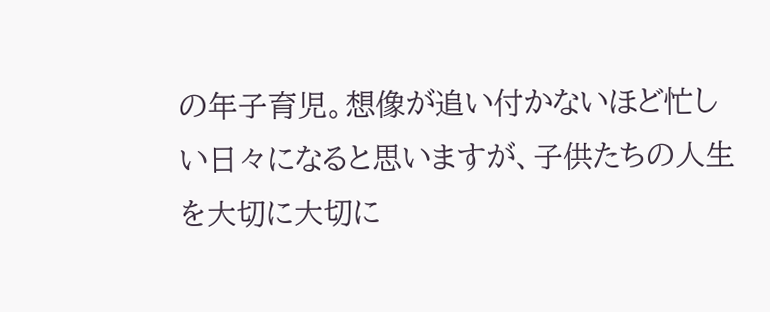の年子育児。想像が追い付かないほど忙しい日々になると思いますが、子供たちの人生を大切に大切に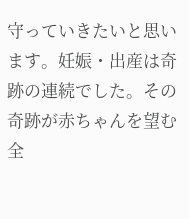守っていきたいと思います。妊娠・出産は奇跡の連続でした。その奇跡が赤ちゃんを望む全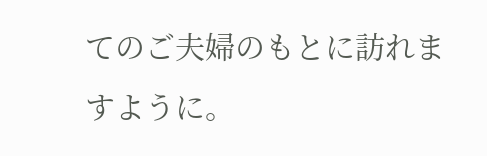てのご夫婦のもとに訪れますように。